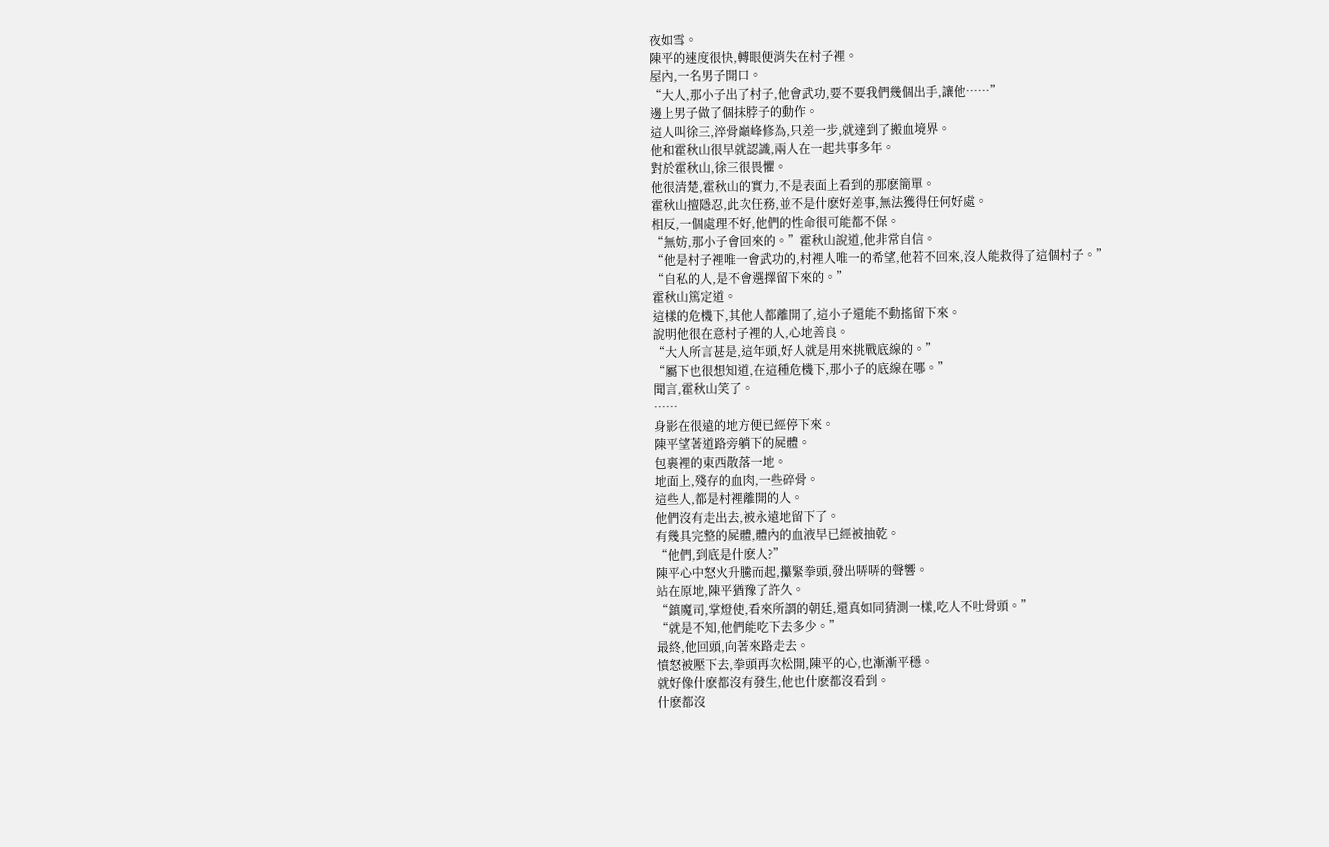夜如雪。
陳平的速度很快,轉眼便消失在村子裡。
屋內,一名男子開口。
“大人,那小子出了村子,他會武功,要不要我們幾個出手,讓他……”
邊上男子做了個抹脖子的動作。
這人叫徐三,淬骨巔峰修為,只差一步,就達到了搬血境界。
他和霍秋山很早就認識,兩人在一起共事多年。
對於霍秋山,徐三很畏懼。
他很清楚,霍秋山的實力,不是表面上看到的那麽簡單。
霍秋山擅隱忍,此次任務,並不是什麽好差事,無法獲得任何好處。
相反,一個處理不好,他們的性命很可能都不保。
“無妨,那小子會回來的。”霍秋山說道,他非常自信。
“他是村子裡唯一會武功的,村裡人唯一的希望,他若不回來,沒人能救得了這個村子。”
“自私的人,是不會選擇留下來的。”
霍秋山篤定道。
這樣的危機下,其他人都離開了,這小子還能不動搖留下來。
說明他很在意村子裡的人,心地善良。
“大人所言甚是,這年頭,好人就是用來挑戰底線的。”
“屬下也很想知道,在這種危機下,那小子的底線在哪。”
聞言,霍秋山笑了。
……
身影在很遠的地方便已經停下來。
陳平望著道路旁躺下的屍體。
包裹裡的東西散落一地。
地面上,殘存的血肉,一些碎骨。
這些人,都是村裡離開的人。
他們沒有走出去,被永遠地留下了。
有幾具完整的屍體,體內的血液早已經被抽乾。
“他們,到底是什麽人?”
陳平心中怒火升騰而起,攥緊拳頭,發出哢哢的聲響。
站在原地,陳平猶豫了許久。
“鎮魔司,掌燈使,看來所謂的朝廷,還真如同猜測一樣,吃人不吐骨頭。”
“就是不知,他們能吃下去多少。”
最終,他回頭,向著來路走去。
憤怒被壓下去,拳頭再次松開,陳平的心,也漸漸平穩。
就好像什麽都沒有發生,他也什麽都沒看到。
什麽都沒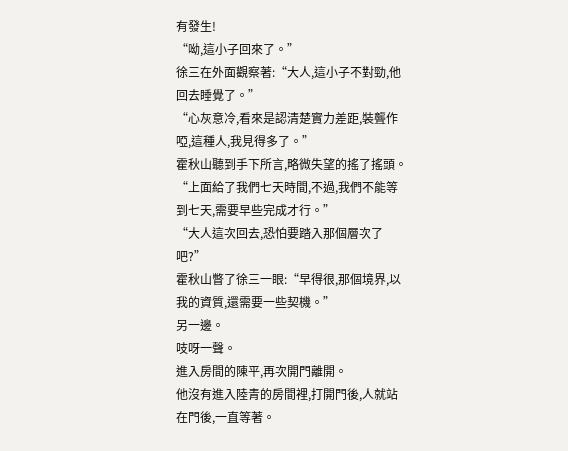有發生!
“呦,這小子回來了。”
徐三在外面觀察著:“大人,這小子不對勁,他回去睡覺了。”
“心灰意冷,看來是認清楚實力差距,裝聾作啞,這種人,我見得多了。”
霍秋山聽到手下所言,略微失望的搖了搖頭。
“上面給了我們七天時間,不過,我們不能等到七天,需要早些完成才行。”
“大人這次回去,恐怕要踏入那個層次了吧?”
霍秋山瞥了徐三一眼:“早得很,那個境界,以我的資質,還需要一些契機。”
另一邊。
吱呀一聲。
進入房間的陳平,再次開門離開。
他沒有進入陸青的房間裡,打開門後,人就站在門後,一直等著。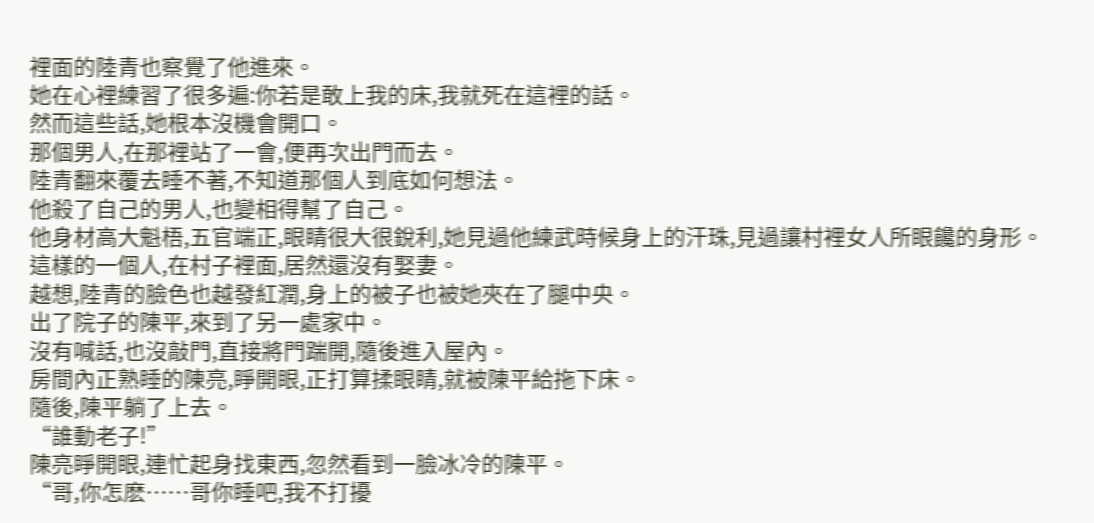裡面的陸青也察覺了他進來。
她在心裡練習了很多遍:你若是敢上我的床,我就死在這裡的話。
然而這些話,她根本沒機會開口。
那個男人,在那裡站了一會,便再次出門而去。
陸青翻來覆去睡不著,不知道那個人到底如何想法。
他殺了自己的男人,也變相得幫了自己。
他身材高大魁梧,五官端正,眼睛很大很銳利,她見過他練武時候身上的汗珠,見過讓村裡女人所眼饞的身形。
這樣的一個人,在村子裡面,居然還沒有娶妻。
越想,陸青的臉色也越發紅潤,身上的被子也被她夾在了腿中央。
出了院子的陳平,來到了另一處家中。
沒有喊話,也沒敲門,直接將門踹開,隨後進入屋內。
房間內正熟睡的陳亮,睜開眼,正打算揉眼睛,就被陳平給拖下床。
隨後,陳平躺了上去。
“誰動老子!”
陳亮睜開眼,連忙起身找東西,忽然看到一臉冰冷的陳平。
“哥,你怎麽……哥你睡吧,我不打擾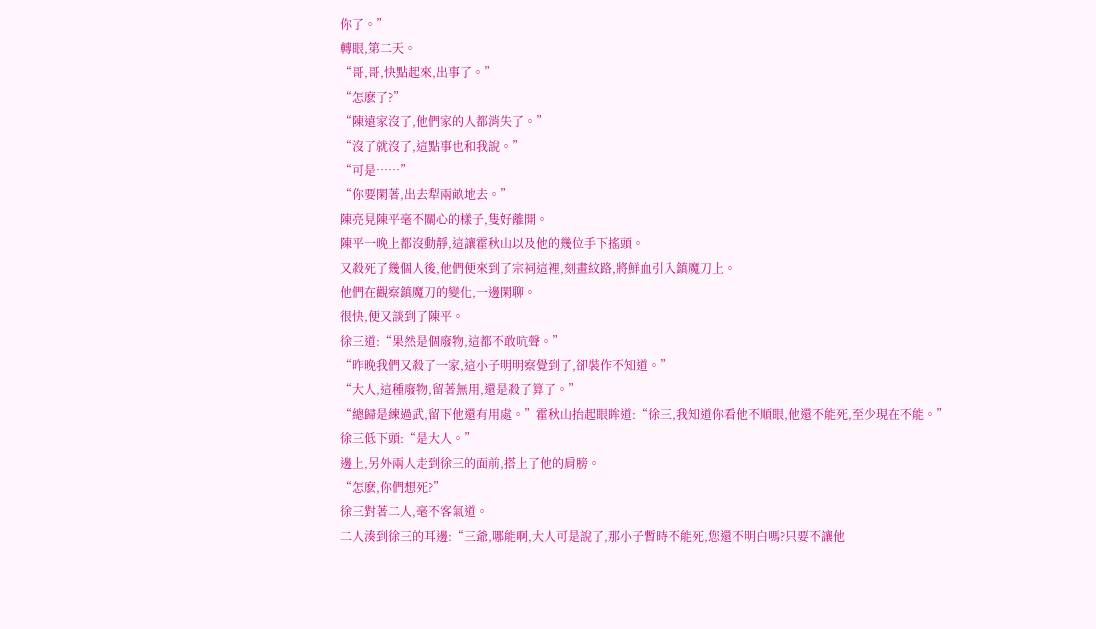你了。”
轉眼,第二天。
“哥,哥,快點起來,出事了。”
“怎麽了?”
“陳遠家沒了,他們家的人都消失了。”
“沒了就沒了,這點事也和我說。”
“可是……”
“你要閑著,出去犁兩畝地去。”
陳亮見陳平毫不關心的樣子,隻好離開。
陳平一晚上都沒動靜,這讓霍秋山以及他的幾位手下搖頭。
又殺死了幾個人後,他們便來到了宗祠這裡,刻畫紋路,將鮮血引入鎮魔刀上。
他們在觀察鎮魔刀的變化,一邊閑聊。
很快,便又談到了陳平。
徐三道:“果然是個廢物,這都不敢吭聲。”
“昨晚我們又殺了一家,這小子明明察覺到了,卻裝作不知道。”
“大人,這種廢物,留著無用,還是殺了算了。”
“總歸是練過武,留下他還有用處。”霍秋山抬起眼眸道:“徐三,我知道你看他不順眼,他還不能死,至少現在不能。”
徐三低下頭:“是大人。”
邊上,另外兩人走到徐三的面前,搭上了他的肩膀。
“怎麽,你們想死?”
徐三對著二人,毫不客氣道。
二人湊到徐三的耳邊:“三爺,哪能啊,大人可是說了,那小子暫時不能死,您還不明白嗎?只要不讓他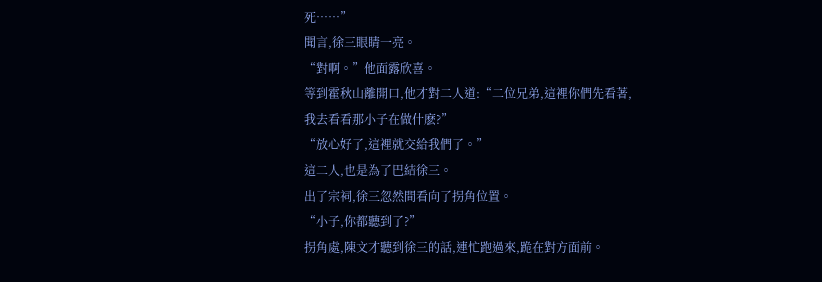死……”
聞言,徐三眼睛一亮。
“對啊。”他面露欣喜。
等到霍秋山離開口,他才對二人道:“二位兄弟,這裡你們先看著,我去看看那小子在做什麽?”
“放心好了,這裡就交給我們了。”
這二人,也是為了巴結徐三。
出了宗祠,徐三忽然間看向了拐角位置。
“小子,你都聽到了?”
拐角處,陳文才聽到徐三的話,連忙跑過來,跪在對方面前。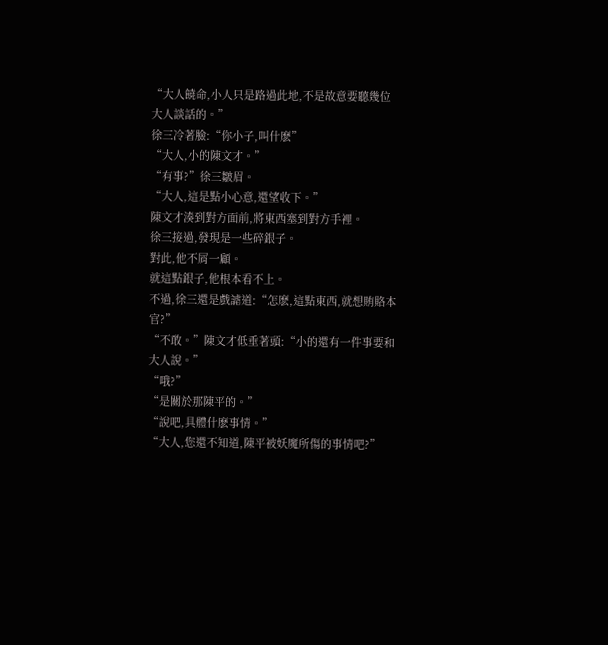“大人饒命,小人只是路過此地,不是故意要聽幾位大人談話的。”
徐三冷著臉:“你小子,叫什麽”
“大人,小的陳文才。”
“有事?”徐三皺眉。
“大人,這是點小心意,還望收下。”
陳文才湊到對方面前,將東西塞到對方手裡。
徐三接過,發現是一些碎銀子。
對此,他不屑一顧。
就這點銀子,他根本看不上。
不過,徐三還是戲謔道:“怎麽,這點東西,就想賄賂本官?”
“不敢。”陳文才低垂著頭:“小的還有一件事要和大人說。”
“哦?”
“是關於那陳平的。”
“說吧,具體什麽事情。”
“大人,您還不知道,陳平被妖魔所傷的事情吧?”